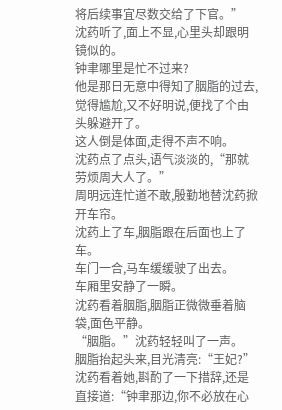将后续事宜尽数交给了下官。”
沈药听了,面上不显,心里头却跟明镜似的。
钟聿哪里是忙不过来?
他是那日无意中得知了胭脂的过去,觉得尴尬,又不好明说,便找了个由头躲避开了。
这人倒是体面,走得不声不响。
沈药点了点头,语气淡淡的,“那就劳烦周大人了。”
周明远连忙道不敢,殷勤地替沈药掀开车帘。
沈药上了车,胭脂跟在后面也上了车。
车门一合,马车缓缓驶了出去。
车厢里安静了一瞬。
沈药看着胭脂,胭脂正微微垂着脑袋,面色平静。
“胭脂。”沈药轻轻叫了一声。
胭脂抬起头来,目光清亮:“王妃?”
沈药看着她,斟酌了一下措辞,还是直接道:“钟聿那边,你不必放在心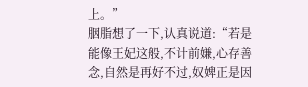上。”
胭脂想了一下,认真说道:“若是能像王妃这般,不计前嫌,心存善念,自然是再好不过,奴婢正是因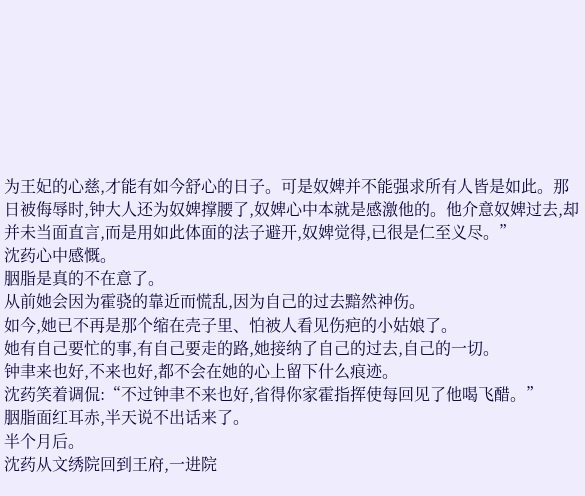为王妃的心慈,才能有如今舒心的日子。可是奴婢并不能强求所有人皆是如此。那日被侮辱时,钟大人还为奴婢撑腰了,奴婢心中本就是感激他的。他介意奴婢过去,却并未当面直言,而是用如此体面的法子避开,奴婢觉得,已很是仁至义尽。”
沈药心中感慨。
胭脂是真的不在意了。
从前她会因为霍骁的靠近而慌乱,因为自己的过去黯然神伤。
如今,她已不再是那个缩在壳子里、怕被人看见伤疤的小姑娘了。
她有自己要忙的事,有自己要走的路,她接纳了自己的过去,自己的一切。
钟聿来也好,不来也好,都不会在她的心上留下什么痕迹。
沈药笑着调侃:“不过钟聿不来也好,省得你家霍指挥使每回见了他喝飞醋。”
胭脂面红耳赤,半天说不出话来了。
半个月后。
沈药从文绣院回到王府,一进院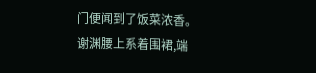门便闻到了饭菜浓香。
谢渊腰上系着围裙,端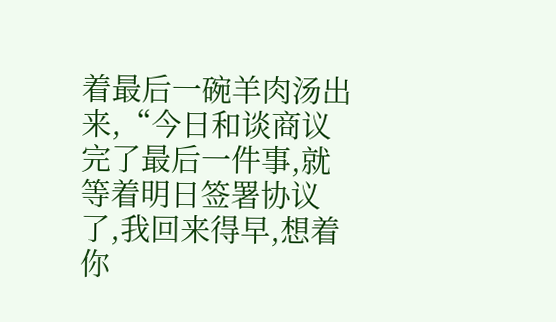着最后一碗羊肉汤出来,“今日和谈商议完了最后一件事,就等着明日签署协议了,我回来得早,想着你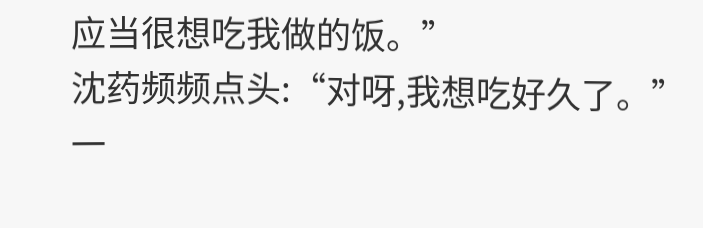应当很想吃我做的饭。”
沈药频频点头:“对呀,我想吃好久了。”
一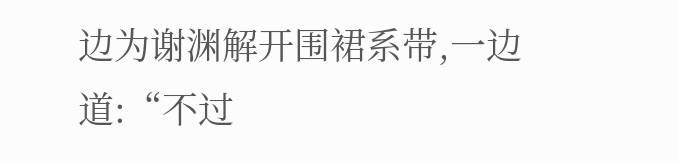边为谢渊解开围裙系带,一边道:“不过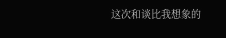这次和谈比我想象的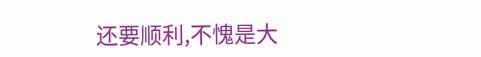还要顺利,不愧是大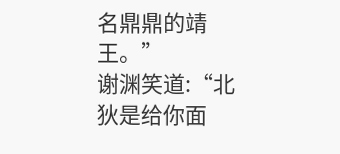名鼎鼎的靖王。”
谢渊笑道:“北狄是给你面